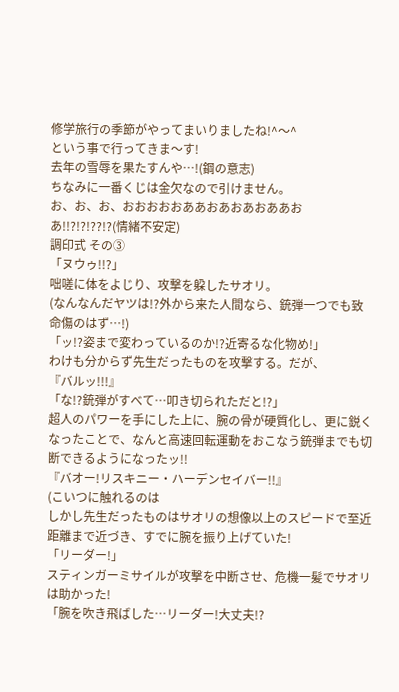修学旅行の季節がやってまいりましたね!^〜^
という事で行ってきま〜す!
去年の雪辱を果たすんや…!(鋼の意志)
ちなみに一番くじは金欠なので引けません。
お、お、お、おおおおおああおあおあおああおあ!!?!?!??!?(情緒不安定)
調印式 その③
「ヌウゥ!!?」
咄嗟に体をよじり、攻撃を躱したサオリ。
(なんなんだヤツは!?外から来た人間なら、銃弾一つでも致命傷のはず…!)
「ッ!?姿まで変わっているのか!?近寄るな化物め!」
わけも分からず先生だったものを攻撃する。だが、
『バルッ!!!』
「な!?銃弾がすべて…叩き切られただと!?」
超人のパワーを手にした上に、腕の骨が硬質化し、更に鋭くなったことで、なんと高速回転運動をおこなう銃弾までも切断できるようになったッ!!
『バオー!リスキニー・ハーデンセイバー!!』
(こいつに触れるのは
しかし先生だったものはサオリの想像以上のスピードで至近距離まで近づき、すでに腕を振り上げていた!
「リーダー!」
スティンガーミサイルが攻撃を中断させ、危機一髪でサオリは助かった!
「腕を吹き飛ばした…リーダー!大丈夫!?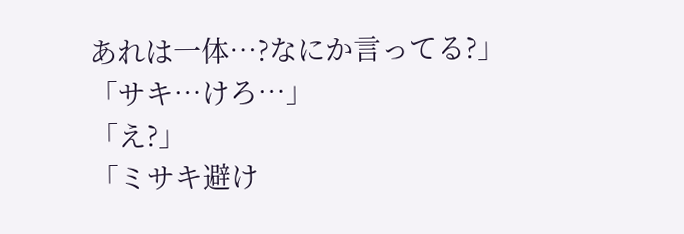あれは一体…?なにか言ってる?」
「サキ…けろ…」
「え?」
「ミサキ避け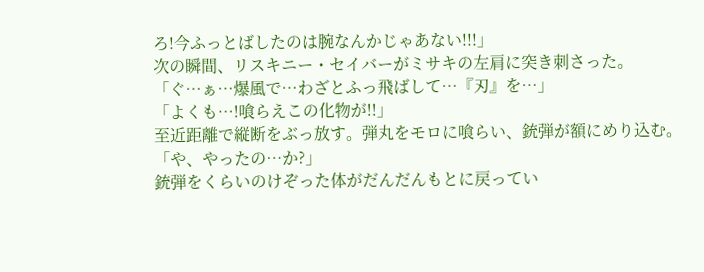ろ!今ふっとばしたのは腕なんかじゃあない!!!」
次の瞬間、リスキニー・セイバーがミサキの左肩に突き刺さった。
「ぐ…ぁ…爆風で…わざとふっ飛ばして…『刃』を…」
「よくも…!喰らえこの化物が!!」
至近距離で縦断をぶっ放す。弾丸をモロに喰らい、銃弾が額にめり込む。
「や、やったの…か?」
銃弾をくらいのけぞった体がだんだんもとに戻ってい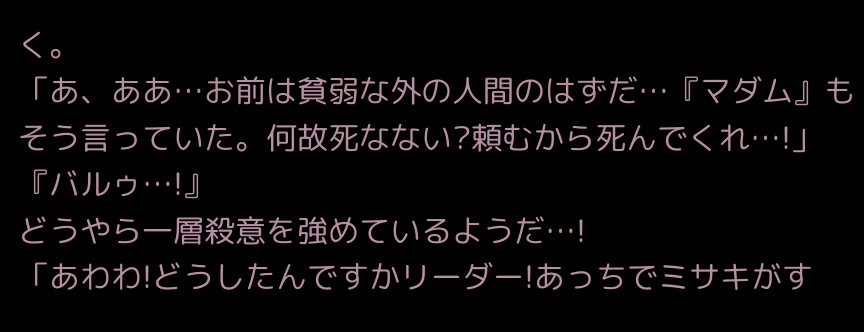く。
「あ、ああ…お前は貧弱な外の人間のはずだ…『マダム』もそう言っていた。何故死なない?頼むから死んでくれ…!」
『バルゥ…!』
どうやら一層殺意を強めているようだ…!
「あわわ!どうしたんですかリーダー!あっちでミサキがす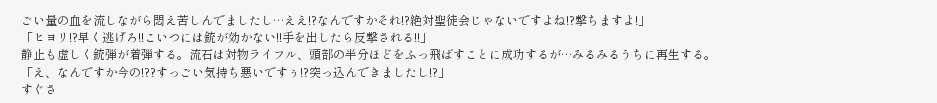ごい量の血を流しながら悶え苦しんでましたし…ええ!?なんですかそれ!?絶対聖徒会じゃないですよね!?撃ちますよ!」
「ヒヨリ!?早く逃げろ!!こいつには銃が効かない!!手を出したら反撃される!!」
静止も虚しく銃弾が着弾する。流石は対物ライフル、頭部の半分ほどをふっ飛ばすことに成功するが…みるみるうちに再生する。
「え、なんですか今の!??すっごい気持ち悪いですぅ!?突っ込んできましたし!?」
すぐさ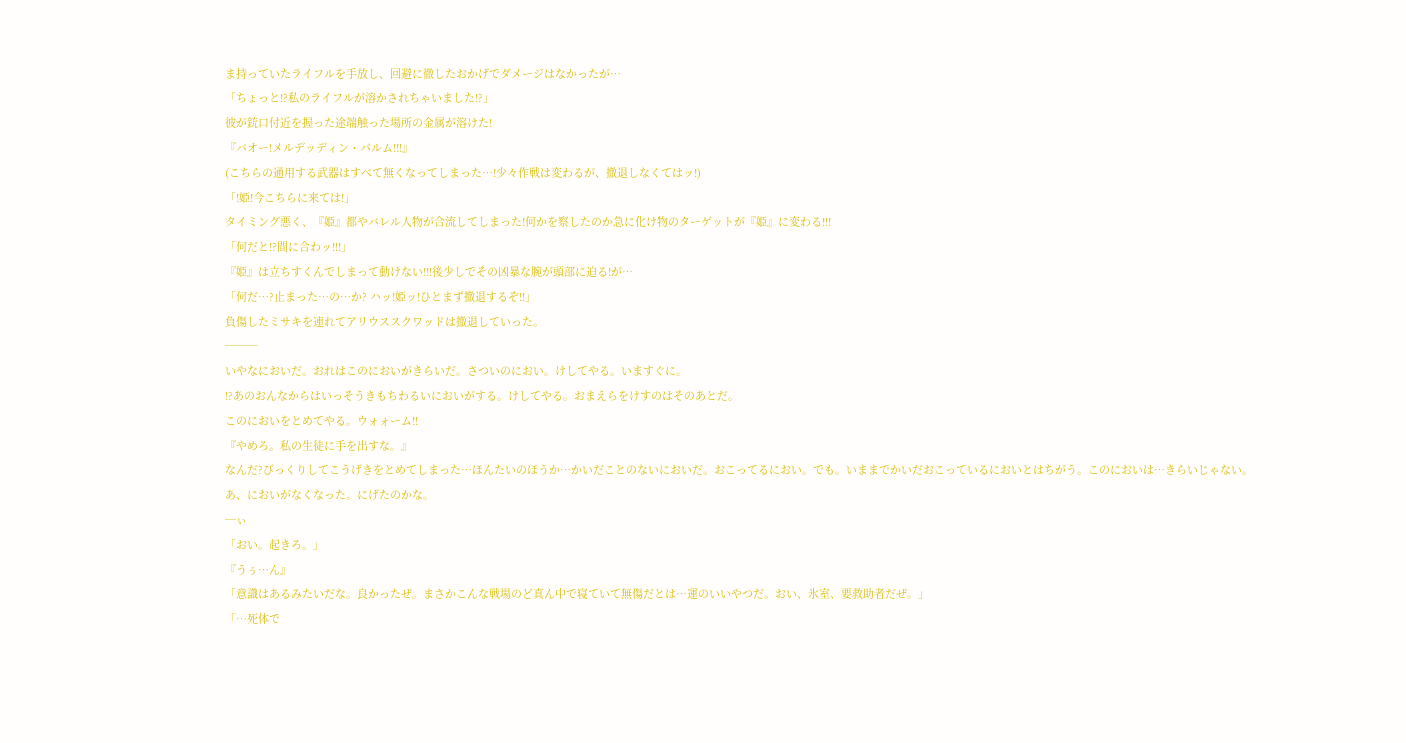ま持っていたライフルを手放し、回避に徹したおかげでダメージはなかったが…
「ちょっと!?私のライフルが溶かされちゃいました!?」
彼が銃口付近を握った途端触った場所の金属が溶けた!
『バオー!メルデッディン・パルム!!!』
(こちらの通用する武器はすべて無くなってしまった…!少々作戦は変わるが、撤退しなくてはッ!)
「!姫!今こちらに来ては!」
タイミング悪く、『姫』都やバレル人物が合流してしまった!何かを察したのか急に化け物のターゲットが『姫』に変わる!!!
「何だと!?間に合わッ!!!」
『姫』は立ちすくんでしまって動けない!!!後少しでその凶暴な腕が頭部に迫る!が…
「何だ…?止まった…の…か? ハッ!姫ッ!ひとまず撤退するぞ!!」
負傷したミサキを連れてアリウススクワッドは撤退していった。
───
いやなにおいだ。おれはこのにおいがきらいだ。さついのにおい。けしてやる。いますぐに。
!?あのおんなからはいっそうきもちわるいにおいがする。けしてやる。おまえらをけすのはそのあとだ。
このにおいをとめてやる。ウォォーム!!
『やめろ。私の生徒に手を出すな。』
なんだ?びっくりしてこうげきをとめてしまった…ほんたいのほうか…かいだことのないにおいだ。おこってるにおい。でも。いままでかいだおこっているにおいとはちがう。このにおいは…きらいじゃない。
あ、においがなくなった。にげたのかな。
─ぃ
「おい。起きろ。」
『うぅ…ん』
「意識はあるみたいだな。良かったぜ。まさかこんな戦場のど真ん中で寝ていて無傷だとは…運のいいやつだ。おい、氷室、要救助者だぜ。」
「…死体で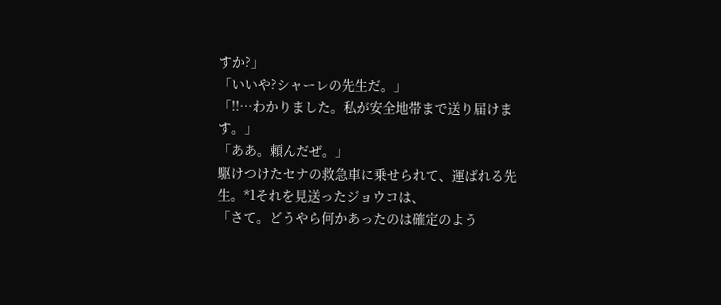すか?」
「いいや?シャーレの先生だ。」
「!!…わかりました。私が安全地帯まで送り届けます。」
「ああ。頼んだぜ。」
駆けつけたセナの救急車に乗せられて、運ばれる先生。*1それを見送ったジョウコは、
「さて。どうやら何かあったのは確定のよう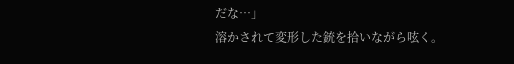だな…」
溶かされて変形した銃を拾いながら呟く。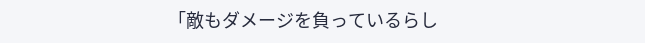「敵もダメージを負っているらし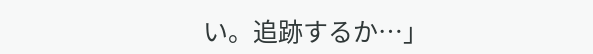い。追跡するか…」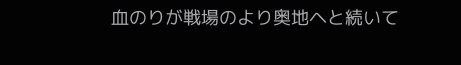血のりが戦場のより奥地ヘと続いて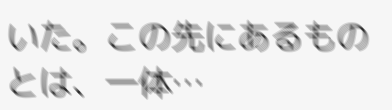いた。この先にあるものとは、一体…